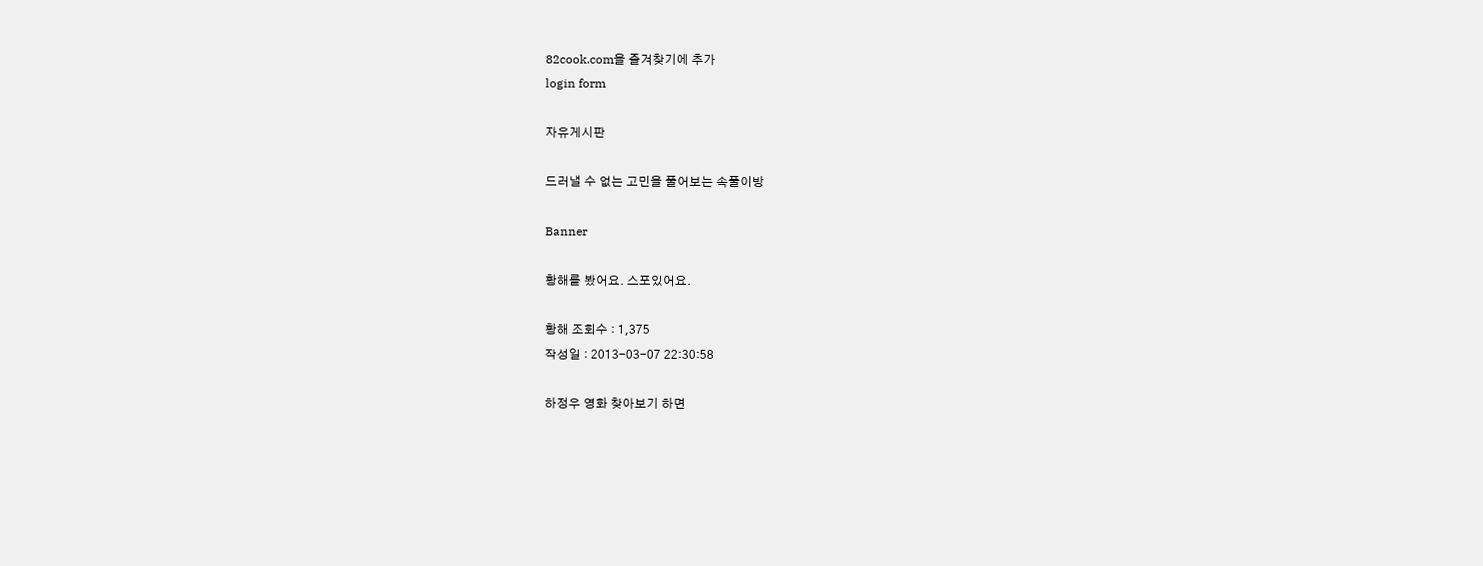82cook.com을 즐겨찾기에 추가
login form

자유게시판

드러낼 수 없는 고민을 풀어보는 속풀이방

Banner

황해를 봤어요. 스포있어요.

황해 조회수 : 1,375
작성일 : 2013-03-07 22:30:58

하정우 영화 찾아보기 하면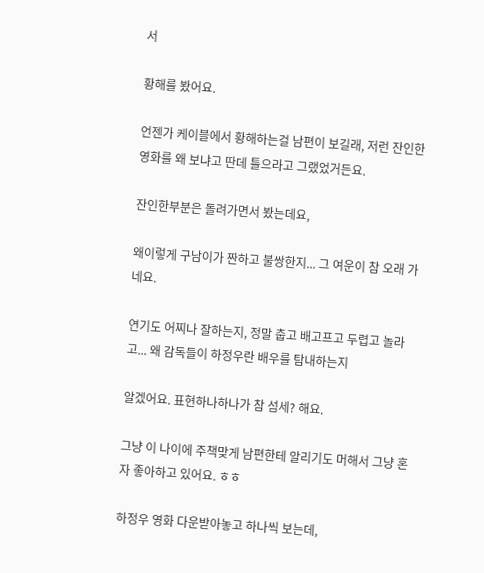서

황해를 봤어요.

언젠가 케이블에서 황해하는걸 남편이 보길래, 저런 잔인한 영화를 왜 보냐고 딴데 틀으라고 그랬었거든요.

잔인한부분은 돌려가면서 봤는데요,

왜이렇게 구남이가 짠하고 불쌍한지... 그 여운이 참 오래 가네요.

연기도 어찌나 잘하는지, 정말 춥고 배고프고 두렵고 놀라고... 왜 감독들이 하정우란 배우를 탐내하는지

알겠어요. 표현하나하나가 참 섬세? 해요.

그냥 이 나이에 주책맞게 남편한테 알리기도 머해서 그냥 혼자 좋아하고 있어요. ㅎㅎ

하정우 영화 다운받아놓고 하나씩 보는데,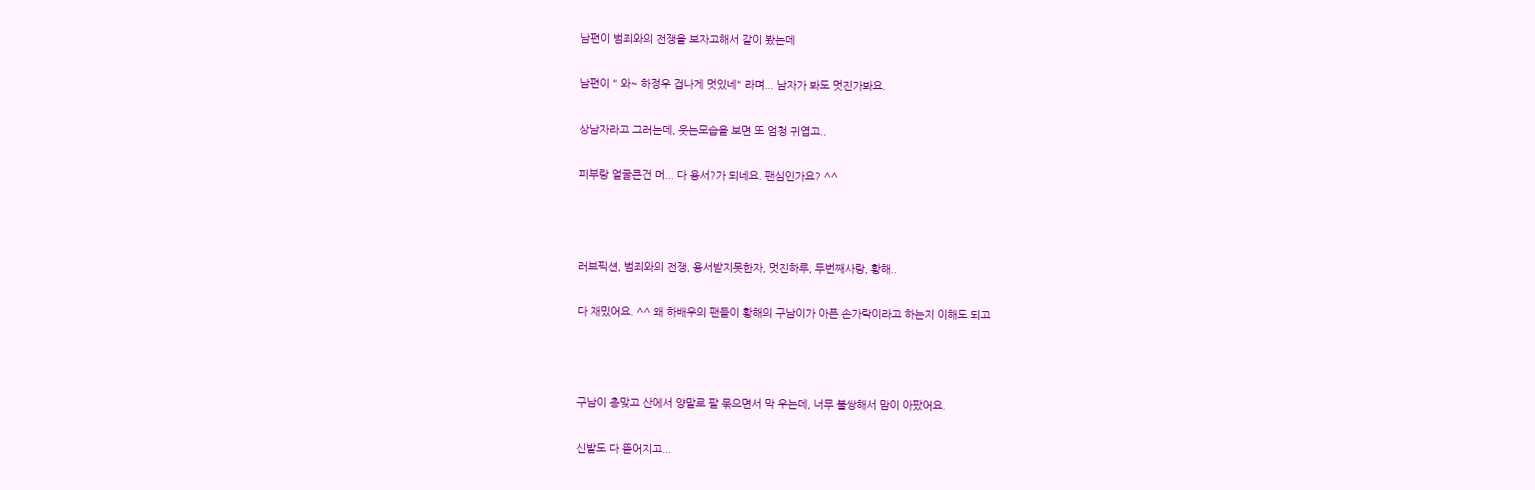남편이 범죄와의 전쟁을 보자고해서 같이 봤는데

남편이 " 와~ 하정우 겁나게 멋있네" 라며... 남자가 봐도 멋진가봐요.

상남자라고 그러는데, 웃는모습을 보면 또 엄청 귀엽고..

피부랑 얼굴큰건 머... 다 용서?가 되네요. 팬심인가요? ^^



러브픽션, 범죄와의 전쟁, 용서받지못한자, 멋진하루, 두번째사랑, 황해..

다 재밌어요. ^^ 왜 하배우의 팬들이 황해의 구남이가 아픈 손가락이라고 하는지 이해도 되고



구남이 총맞고 산에서 양말로 팔 묶으면서 막 우는데, 너무 불쌍해서 맘이 아팠어요.

신발도 다 뜯어지고...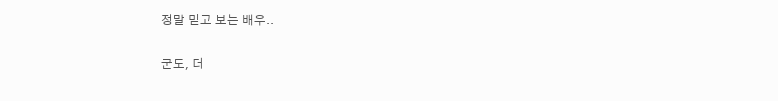정말 믿고 보는 배우..

군도, 더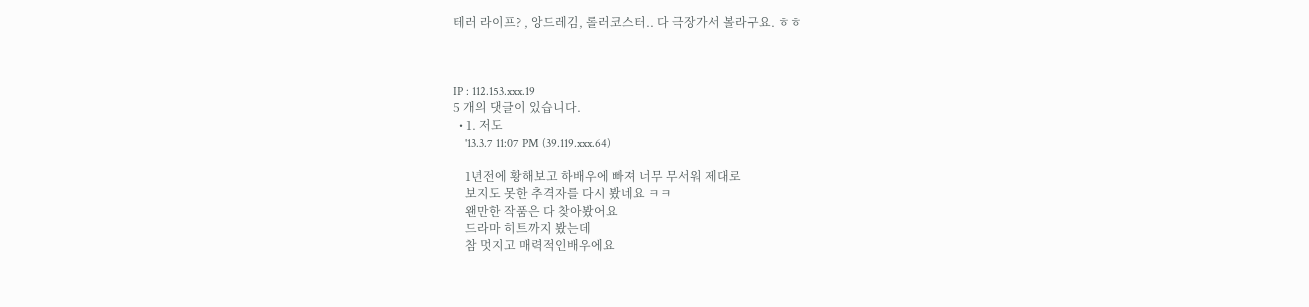테러 라이프? , 앙드레김, 롤러코스터.. 다 극장가서 볼라구요. ㅎㅎ



IP : 112.153.xxx.19
5 개의 댓글이 있습니다.
  • 1. 저도
    '13.3.7 11:07 PM (39.119.xxx.64)

    1년전에 황해보고 하배우에 빠져 너무 무서워 제대로
    보지도 못한 추격자를 다시 봤네요 ㅋㅋ
    왠만한 작품은 다 찾아봤어요
    드라마 히트까지 봤는데
    참 멋지고 매력적인배우에요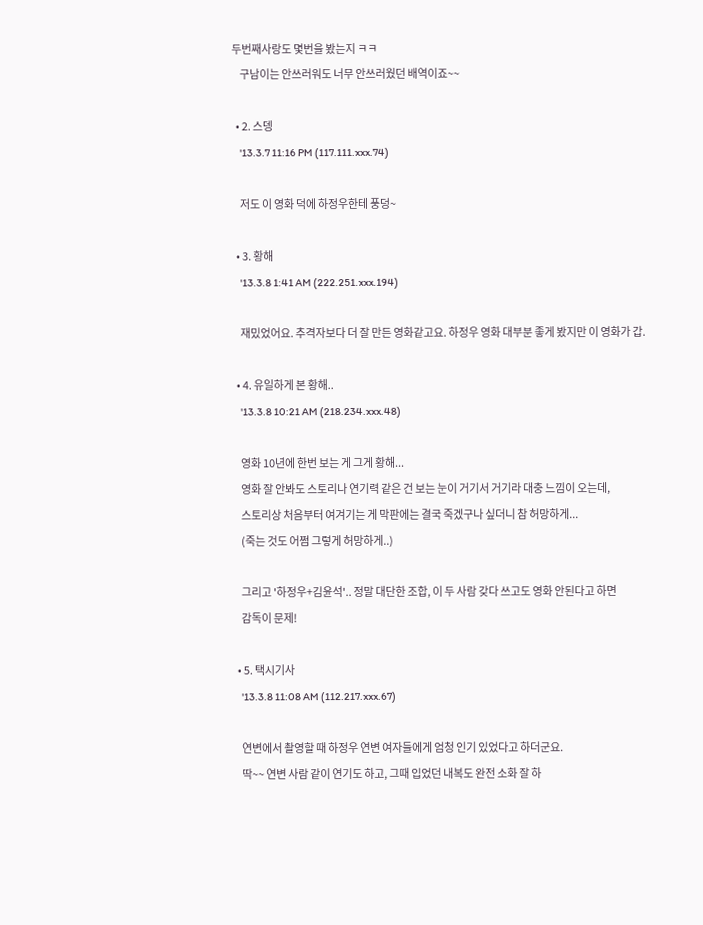두번째사랑도 몇번을 봤는지 ㅋㅋ
    구남이는 안쓰러워도 너무 안쓰러웠던 배역이죠~~

  • 2. 스뎅
    '13.3.7 11:16 PM (117.111.xxx.74)

    저도 이 영화 덕에 하정우한테 풍덩~

  • 3. 황해
    '13.3.8 1:41 AM (222.251.xxx.194)

    재밌었어요. 추격자보다 더 잘 만든 영화같고요. 하정우 영화 대부분 좋게 봤지만 이 영화가 갑.

  • 4. 유일하게 본 황해..
    '13.3.8 10:21 AM (218.234.xxx.48)

    영화 10년에 한번 보는 게 그게 황해...
    영화 잘 안봐도 스토리나 연기력 같은 건 보는 눈이 거기서 거기라 대충 느낌이 오는데,
    스토리상 처음부터 여겨기는 게 막판에는 결국 죽겠구나 싶더니 참 허망하게...
    (죽는 것도 어쩜 그렇게 허망하게..)

    그리고 '하정우+김윤석'.. 정말 대단한 조합, 이 두 사람 갖다 쓰고도 영화 안된다고 하면
    감독이 문제!

  • 5. 택시기사
    '13.3.8 11:08 AM (112.217.xxx.67)

    연변에서 촬영할 때 하정우 연변 여자들에게 엄청 인기 있었다고 하더군요.
    딱~~ 연변 사람 같이 연기도 하고, 그때 입었던 내복도 완전 소화 잘 하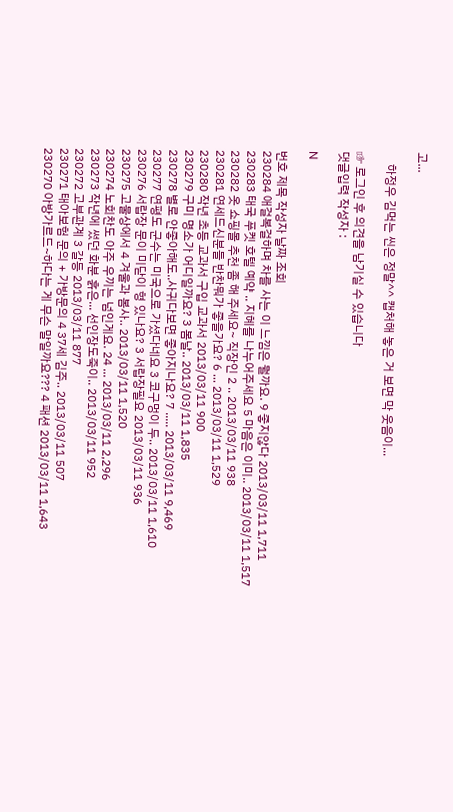고...

    하정우 김먹는 씬은 정말^^ 캡처해 놓은 거 보면 막 웃음이...

☞ 로그인 후 의견을 남기실 수 있습니다
댓글입력 작성자 :

N

번호 제목 작성자 날짜 조회
230284 애걸복걸하며 차를 사는 이 느낌은 뭘까요. 9 좋지않다 2013/03/11 1,711
230283 태국 푸켓 호텔 예약 .. 지혜를 나누어주세요 5 마음은 이미.. 2013/03/11 1,517
230282 옷 쇼핑몰 추천 좀 해 주세요~ 직장인 2 .. 2013/03/11 938
230281 연세드신분들 반찬뭐가 좋을가요? 6 ... 2013/03/11 1,529
230280 작년 초등 교과서 구입 교과서 2013/03/11 900
230279 구미 명소가 어디일까요? 3 봄날.. 2013/03/11 1,835
230278 별로 안좋아해도..사귀다보면 좋아지나요? 7 ..... 2013/03/11 9,469
230277 연평도 군수는 미국으로 가셨다네요 3 코구멍이 두.. 2013/03/11 1,610
230276 서랍장 문이 미닫이 형 있나요? 3 서랍장필요 2013/03/11 936
230275 고물상에서 4 겨울과 봄사.. 2013/03/11 1,520
230274 노회찬도 아주 우끼는 넘인게요. 24 ... 2013/03/11 2,296
230273 작년에 썼던 화분 흙은... 선인장도죽이.. 2013/03/11 952
230272 고부관계 3 갈등 2013/03/11 877
230271 태아보험 문의 + 가방문의 4 37세 김주.. 2013/03/11 507
230270 아방가르드~하다는 게 무슨 말일까요??? 4 패션 2013/03/11 1,643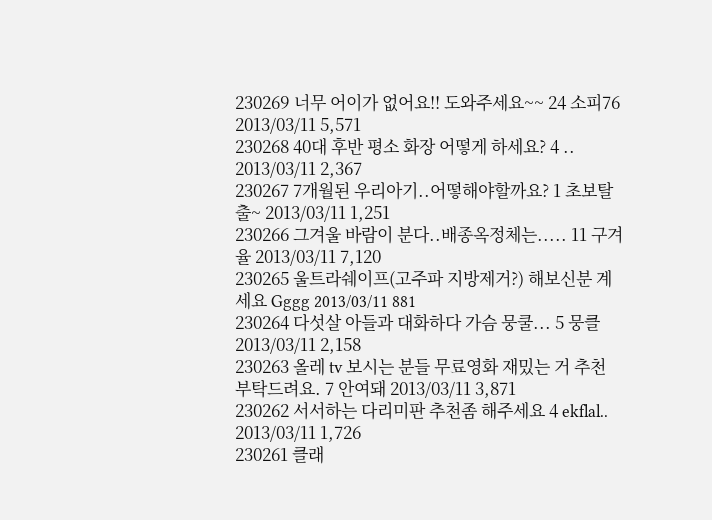230269 너무 어이가 없어요!! 도와주세요~~ 24 소피76 2013/03/11 5,571
230268 40대 후반 평소 화장 어떻게 하세요? 4 .. 2013/03/11 2,367
230267 7개월된 우리아기..어떻해야할까요? 1 초보탈출~ 2013/03/11 1,251
230266 그겨울 바람이 분다..배종옥정체는..... 11 구겨율 2013/03/11 7,120
230265 울트라쉐이프(고주파 지방제거?) 해보신분 계세요 Gggg 2013/03/11 881
230264 다섯살 아들과 대화하다 가슴 뭉쿨... 5 뭉클 2013/03/11 2,158
230263 올레 tv 보시는 분들 무료영화 재밌는 거 추천 부탁드려요. 7 안여돼 2013/03/11 3,871
230262 서서하는 다리미판 추천좀 해주세요 4 ekflal.. 2013/03/11 1,726
230261 클래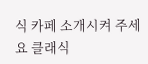식 카페 소개시켜 주세요 클래식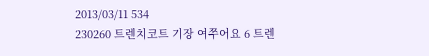2013/03/11 534
230260 트렌치코트 기장 여쭈어요 6 트렌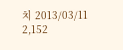치 2013/03/11 2,152